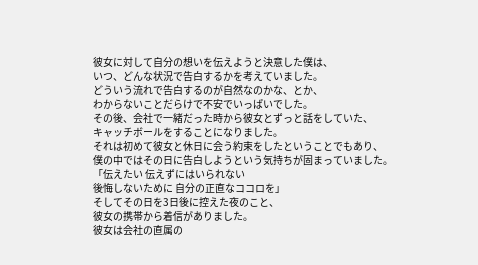彼女に対して自分の想いを伝えようと決意した僕は、
いつ、どんな状況で告白するかを考えていました。
どういう流れで告白するのが自然なのかな、とか、
わからないことだらけで不安でいっぱいでした。
その後、会社で一緒だった時から彼女とずっと話をしていた、
キャッチボールをすることになりました。
それは初めて彼女と休日に会う約束をしたということでもあり、
僕の中ではその日に告白しようという気持ちが固まっていました。
「伝えたい 伝えずにはいられない
後悔しないために 自分の正直なココロを」
そしてその日を3日後に控えた夜のこと、
彼女の携帯から着信がありました。
彼女は会社の直属の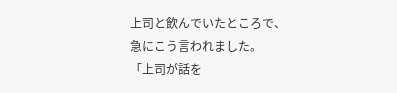上司と飲んでいたところで、
急にこう言われました。
「上司が話を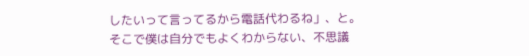したいって言ってるから電話代わるね」、と。
そこで僕は自分でもよくわからない、不思議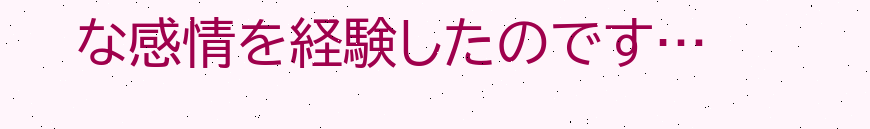な感情を経験したのです…